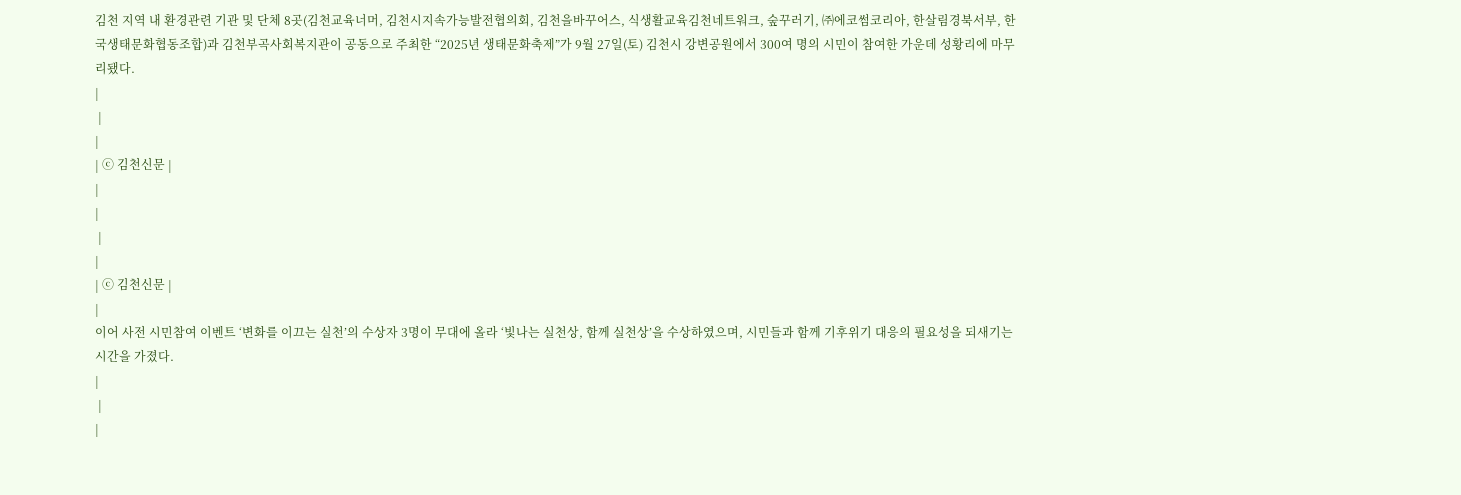김천 지역 내 환경관련 기관 및 단체 8곳(김천교육너머, 김천시지속가능발전협의회, 김천을바꾸어스, 식생활교육김천네트워크, 숲꾸러기, ㈜에코썸코리아, 한살림경북서부, 한국생태문화협동조합)과 김천부곡사회복지관이 공동으로 주최한 “2025년 생태문화축제”가 9월 27일(토) 김천시 강변공원에서 300여 명의 시민이 참여한 가운데 성황리에 마무리됐다.
|
 |
|
| ⓒ 김천신문 |
|
|
 |
|
| ⓒ 김천신문 |
|
이어 사전 시민참여 이벤트 ‘변화를 이끄는 실천’의 수상자 3명이 무대에 올라 ‘빛나는 실천상, 함께 실천상’을 수상하였으며, 시민들과 함께 기후위기 대응의 필요성을 되새기는 시간을 가졌다.
|
 |
|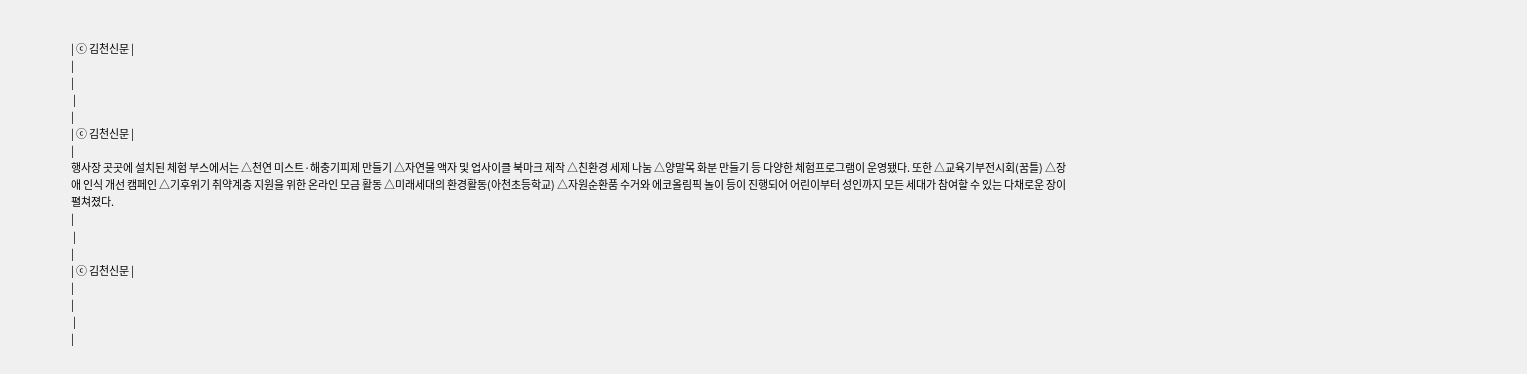| ⓒ 김천신문 |
|
|
 |
|
| ⓒ 김천신문 |
|
행사장 곳곳에 설치된 체험 부스에서는 △천연 미스트·해충기피제 만들기 △자연물 액자 및 업사이클 북마크 제작 △친환경 세제 나눔 △양말목 화분 만들기 등 다양한 체험프로그램이 운영됐다. 또한 △교육기부전시회(꿈틀) △장애 인식 개선 캠페인 △기후위기 취약계층 지원을 위한 온라인 모금 활동 △미래세대의 환경활동(아천초등학교) △자원순환품 수거와 에코올림픽 놀이 등이 진행되어 어린이부터 성인까지 모든 세대가 참여할 수 있는 다채로운 장이 펼쳐졌다.
|
 |
|
| ⓒ 김천신문 |
|
|
 |
|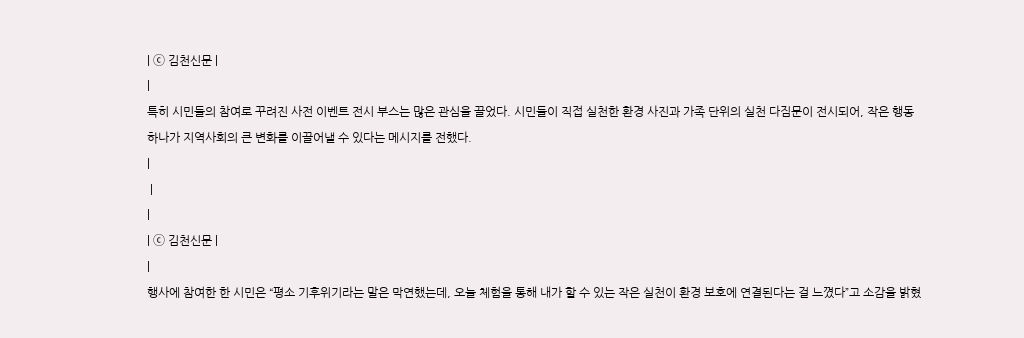| ⓒ 김천신문 |
|
특히 시민들의 참여로 꾸려진 사전 이벤트 전시 부스는 많은 관심을 끌었다. 시민들이 직접 실천한 환경 사진과 가족 단위의 실천 다짐문이 전시되어, 작은 행동 하나가 지역사회의 큰 변화를 이끌어낼 수 있다는 메시지를 전했다.
|
 |
|
| ⓒ 김천신문 |
|
행사에 참여한 한 시민은 “평소 기후위기라는 말은 막연했는데, 오늘 체험을 통해 내가 할 수 있는 작은 실천이 환경 보호에 연결된다는 걸 느꼈다”고 소감을 밝혔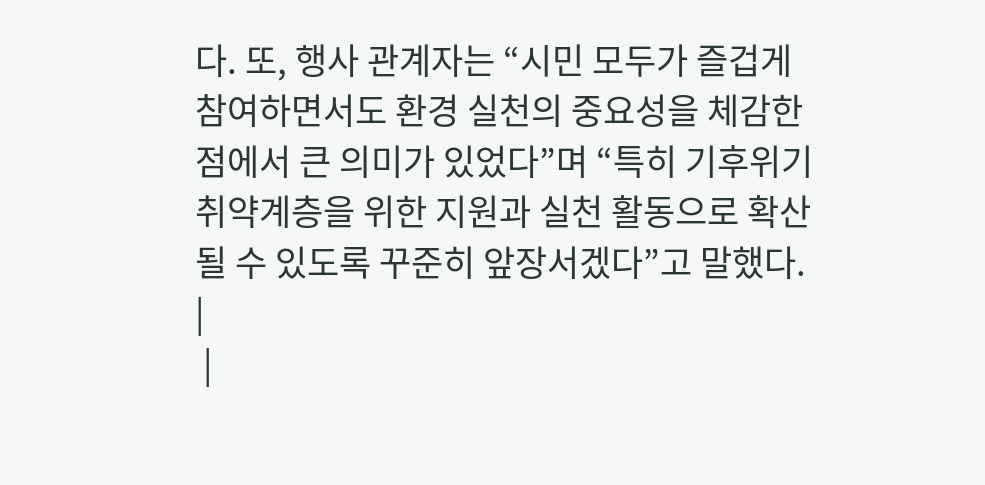다. 또, 행사 관계자는 “시민 모두가 즐겁게 참여하면서도 환경 실천의 중요성을 체감한 점에서 큰 의미가 있었다”며 “특히 기후위기 취약계층을 위한 지원과 실천 활동으로 확산될 수 있도록 꾸준히 앞장서겠다”고 말했다.
|
 |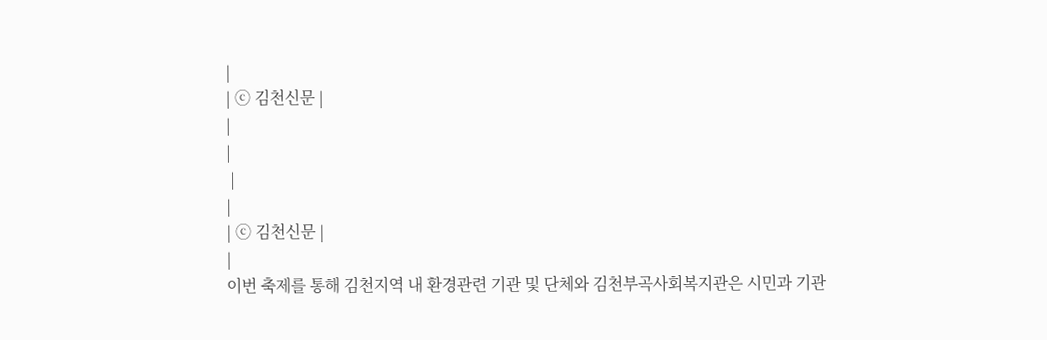|
| ⓒ 김천신문 |
|
|
 |
|
| ⓒ 김천신문 |
|
이번 축제를 통해 김천지역 내 환경관련 기관 및 단체와 김천부곡사회복지관은 시민과 기관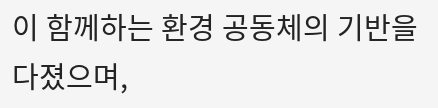이 함께하는 환경 공동체의 기반을 다졌으며,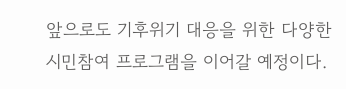앞으로도 기후위기 대응을 위한 다양한 시민참여 프로그램을 이어갈 예정이다.